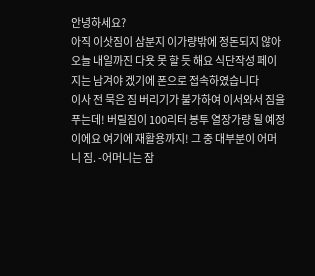안녕하세요?
아직 이삿짐이 삼분지 이가량밖에 정돈되지 않아 오늘 내일까진 다욧 못 할 듯 해요 식단작성 페이지는 남겨야 겠기에 폰으로 접속하였습니다
이사 전 묵은 짐 버리기가 불가하여 이서와서 짐을 푸는데! 버릴짐이 100리터 봉투 열장가량 될 예정이에요 여기에 재활용까지! 그 중 대부분이 어머니 짐. -어머니는 잠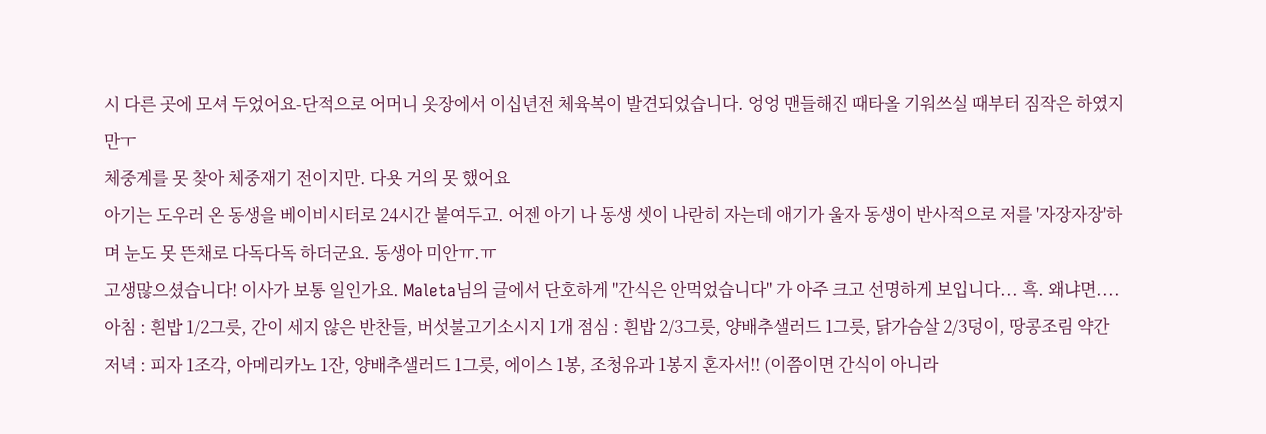시 다른 곳에 모셔 두었어요-단적으로 어머니 옷장에서 이십년전 체육복이 발견되었습니다. 엉엉 맨들해진 때타올 기워쓰실 때부터 짐작은 하였지만ㅜ
체중계를 못 찾아 체중재기 전이지만. 다욧 거의 못 했어요
아기는 도우러 온 동생을 베이비시터로 24시간 붙여두고. 어젠 아기 나 동생 셋이 나란히 자는데 애기가 울자 동생이 반사적으로 저를 '자장자장'하며 눈도 못 뜬채로 다독다독 하더군요. 동생아 미안ㅠ.ㅠ
고생많으셨습니다! 이사가 보통 일인가요. Maleta님의 글에서 단호하게 "간식은 안먹었습니다" 가 아주 크고 선명하게 보입니다... 흑. 왜냐면....
아침 : 흰밥 1/2그릇, 간이 세지 않은 반찬들, 버섯불고기소시지 1개 점심 : 흰밥 2/3그릇, 양배추샐러드 1그릇, 닭가슴살 2/3덩이, 땅콩조림 약간 저녁 : 피자 1조각, 아메리카노 1잔, 양배추샐러드 1그릇, 에이스 1봉, 조청유과 1봉지 혼자서!! (이쯤이면 간식이 아니라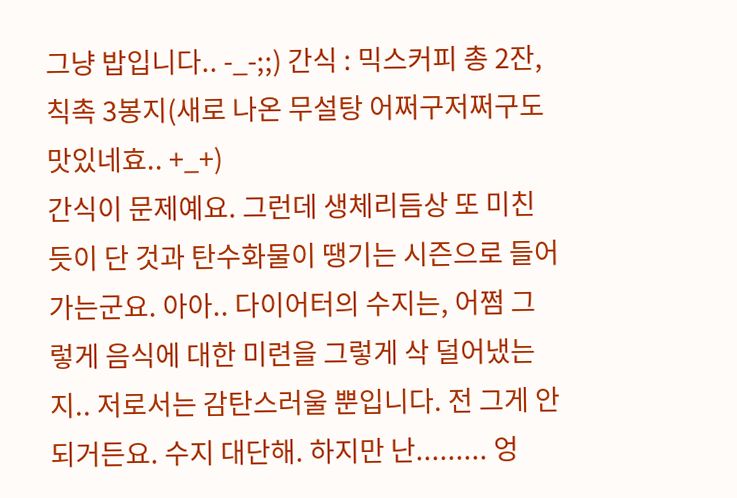그냥 밥입니다.. -_-;;) 간식 : 믹스커피 총 2잔, 칙촉 3봉지(새로 나온 무설탕 어쩌구저쩌구도 맛있네효.. +_+)
간식이 문제예요. 그런데 생체리듬상 또 미친듯이 단 것과 탄수화물이 땡기는 시즌으로 들어가는군요. 아아.. 다이어터의 수지는, 어쩜 그렇게 음식에 대한 미련을 그렇게 삭 덜어냈는지.. 저로서는 감탄스러울 뿐입니다. 전 그게 안되거든요. 수지 대단해. 하지만 난......... 엉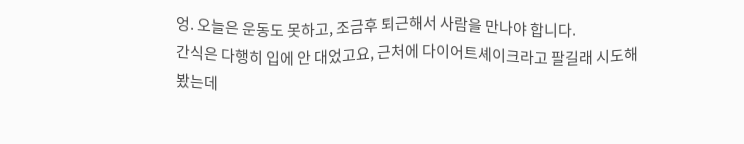엉. 오늘은 운동도 못하고, 조금후 퇴근해서 사람을 만나야 합니다.
간식은 다행히 입에 안 대었고요, 근처에 다이어트셰이크라고 팔길래 시도해 봤는데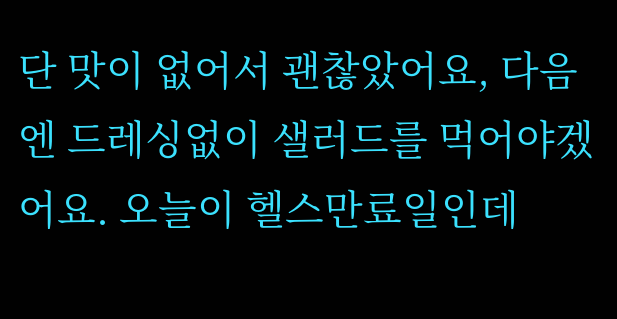단 맛이 없어서 괜찮았어요, 다음엔 드레싱없이 샐러드를 먹어야겠어요. 오늘이 헬스만료일인데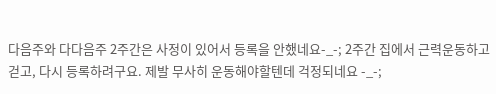다음주와 다다음주 2주간은 사정이 있어서 등록을 안했네요-_-; 2주간 집에서 근력운동하고 걷고, 다시 등록하려구요. 제발 무사히 운동해야할텐데 걱정되네요 -_-;